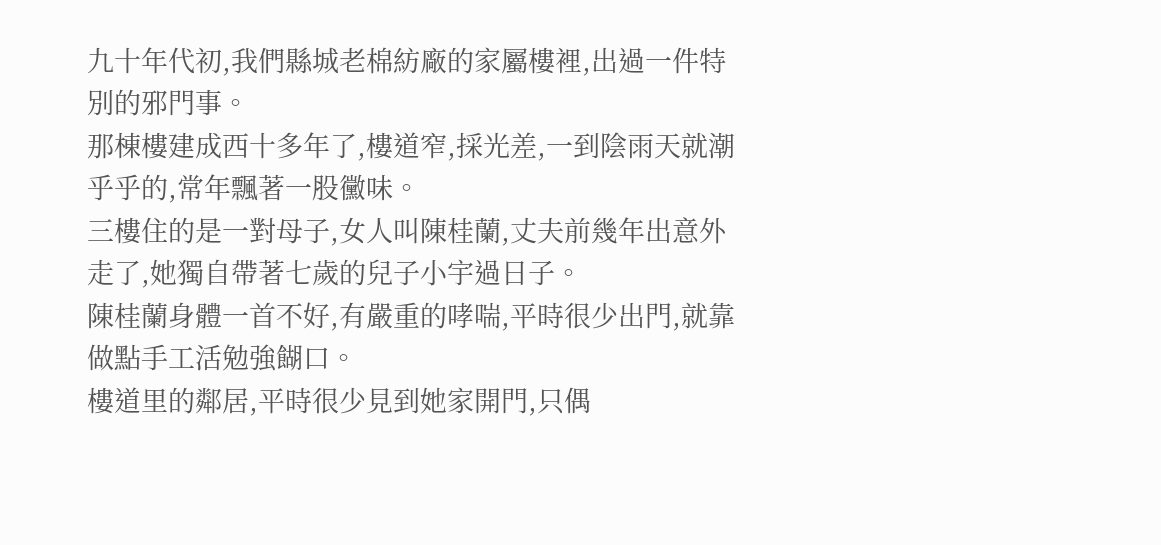九十年代初,我們縣城老棉紡廠的家屬樓裡,出過一件特別的邪門事。
那棟樓建成西十多年了,樓道窄,採光差,一到陰雨天就潮乎乎的,常年飄著一股黴味。
三樓住的是一對母子,女人叫陳桂蘭,丈夫前幾年出意外走了,她獨自帶著七歲的兒子小宇過日子。
陳桂蘭身體一首不好,有嚴重的哮喘,平時很少出門,就靠做點手工活勉強餬口。
樓道里的鄰居,平時很少見到她家開門,只偶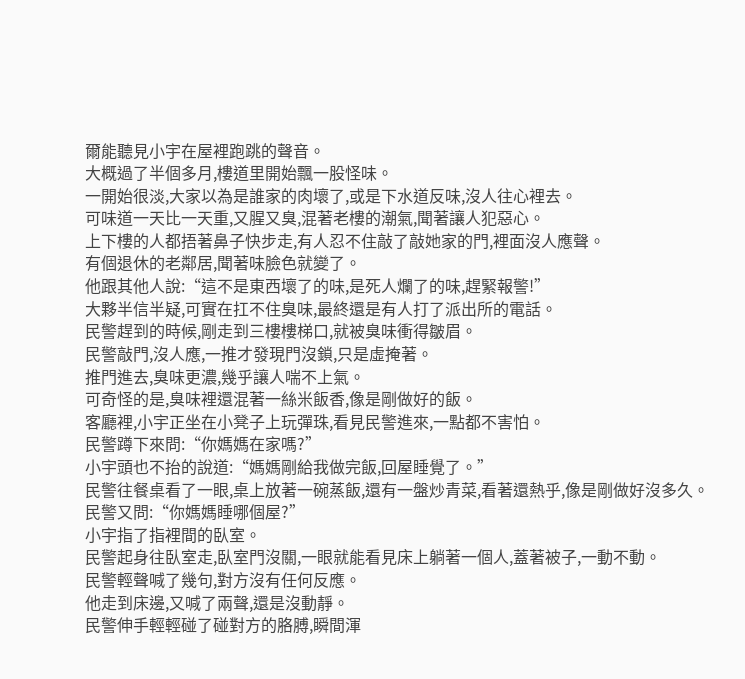爾能聽見小宇在屋裡跑跳的聲音。
大概過了半個多月,樓道里開始飄一股怪味。
一開始很淡,大家以為是誰家的肉壞了,或是下水道反味,沒人往心裡去。
可味道一天比一天重,又腥又臭,混著老樓的潮氣,聞著讓人犯惡心。
上下樓的人都捂著鼻子快步走,有人忍不住敲了敲她家的門,裡面沒人應聲。
有個退休的老鄰居,聞著味臉色就變了。
他跟其他人說:“這不是東西壞了的味,是死人爛了的味,趕緊報警!”
大夥半信半疑,可實在扛不住臭味,最終還是有人打了派出所的電話。
民警趕到的時候,剛走到三樓樓梯口,就被臭味衝得皺眉。
民警敲門,沒人應,一推才發現門沒鎖,只是虛掩著。
推門進去,臭味更濃,幾乎讓人喘不上氣。
可奇怪的是,臭味裡還混著一絲米飯香,像是剛做好的飯。
客廳裡,小宇正坐在小凳子上玩彈珠,看見民警進來,一點都不害怕。
民警蹲下來問:“你媽媽在家嗎?”
小宇頭也不抬的說道:“媽媽剛給我做完飯,回屋睡覺了。”
民警往餐桌看了一眼,桌上放著一碗蒸飯,還有一盤炒青菜,看著還熱乎,像是剛做好沒多久。
民警又問:“你媽媽睡哪個屋?”
小宇指了指裡間的臥室。
民警起身往臥室走,臥室門沒關,一眼就能看見床上躺著一個人,蓋著被子,一動不動。
民警輕聲喊了幾句,對方沒有任何反應。
他走到床邊,又喊了兩聲,還是沒動靜。
民警伸手輕輕碰了碰對方的胳膊,瞬間渾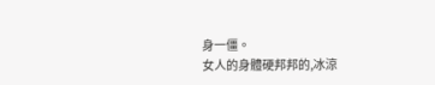身一僵。
女人的身體硬邦邦的,冰涼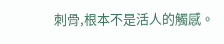刺骨,根本不是活人的觸感。